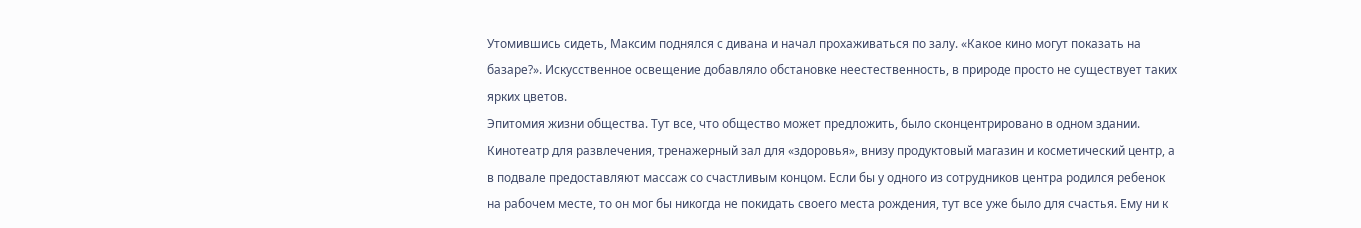Утомившись сидеть, Максим поднялся с дивана и начал прохаживаться по залу. «Какое кино могут показать на базаре?». Искусственное освещение добавляло обстановке неестественность, в природе просто не существует таких ярких цветов.
Эпитомия жизни общества. Тут все, что общество может предложить, было сконцентрировано в одном здании. Кинотеатр для развлечения, тренажерный зал для «здоровья», внизу продуктовый магазин и косметический центр, а в подвале предоставляют массаж со счастливым концом. Если бы у одного из сотрудников центра родился ребенок на рабочем месте, то он мог бы никогда не покидать своего места рождения, тут все уже было для счастья. Ему ни к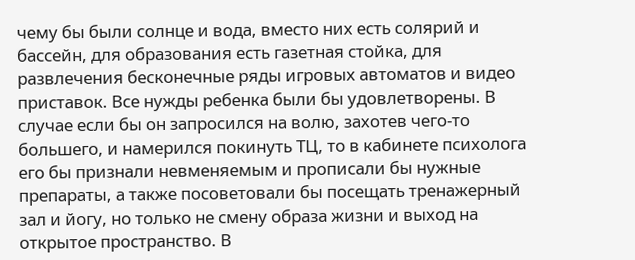чему бы были солнце и вода, вместо них есть солярий и бассейн, для образования есть газетная стойка, для развлечения бесконечные ряды игровых автоматов и видео приставок. Все нужды ребенка были бы удовлетворены. В случае если бы он запросился на волю, захотев чего-то большего, и намерился покинуть ТЦ, то в кабинете психолога его бы признали невменяемым и прописали бы нужные препараты, а также посоветовали бы посещать тренажерный зал и йогу, но только не смену образа жизни и выход на открытое пространство. В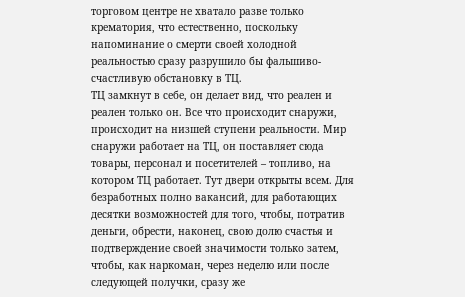торговом центре не хватало разве только крематория, что естественно, поскольку напоминание о смерти своей холодной реальностью сразу разрушило бы фальшиво-счастливую обстановку в ТЦ.
ТЦ замкнут в себе, он делает вид, что реален и реален только он. Все что происходит снаружи, происходит на низшей ступени реальности. Мир снаружи работает на ТЦ, он поставляет сюда товары, персонал и посетителей – топливо, на котором ТЦ работает. Тут двери открыты всем. Для безработных полно вакансий, для работающих десятки возможностей для того, чтобы, потратив деньги, обрести, наконец, свою долю счастья и подтверждение своей значимости только затем, чтобы, как наркоман, через неделю или после следующей получки, сразу же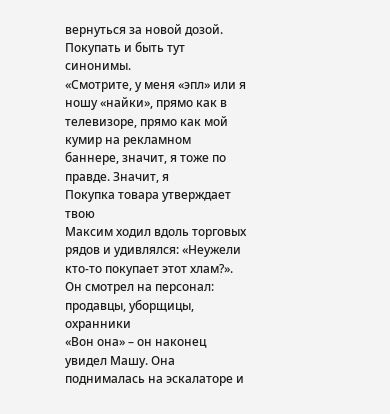вернуться за новой дозой. Покупать и быть тут синонимы.
«Смотрите, у меня «эпл» или я ношу «найки», прямо как в телевизоре, прямо как мой кумир на рекламном баннере, значит, я тоже по правде. Значит, я
Покупка товара утверждает твою
Максим ходил вдоль торговых рядов и удивлялся: «Неужели кто-то покупает этот хлам?». Он смотрел на персонал: продавцы, уборщицы, охранники
«Вон она» – он наконец увидел Машу. Она поднималась на эскалаторе и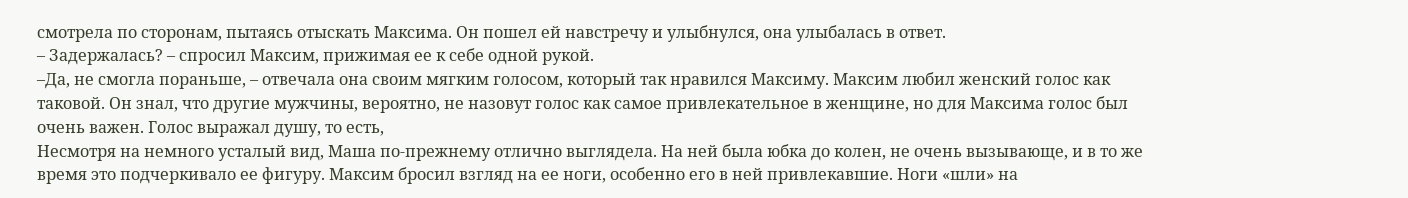смотрела по сторонам, пытаясь отыскать Максима. Он пошел ей навстречу и улыбнулся, она улыбалась в ответ.
– Задержалась? – спросил Максим, прижимая ее к себе одной рукой.
–Да, не смогла пораньше, – отвечала она своим мягким голосом, который так нравился Максиму. Максим любил женский голос как таковой. Он знал, что другие мужчины, вероятно, не назовут голос как самое привлекательное в женщине, но для Максима голос был очень важен. Голос выражал душу, то есть,
Несмотря на немного усталый вид, Маша по-прежнему отлично выглядела. На ней была юбка до колен, не очень вызывающе, и в то же время это подчеркивало ее фигуру. Максим бросил взгляд на ее ноги, особенно его в ней привлекавшие. Ноги «шли» на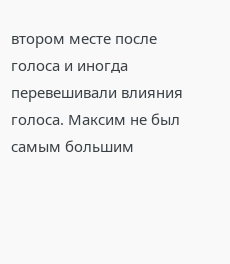втором месте после голоса и иногда перевешивали влияния голоса. Максим не был самым большим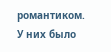романтиком.
У них было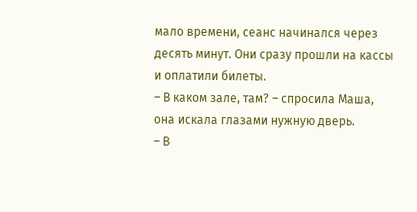мало времени, сеанс начинался через десять минут. Они сразу прошли на кассы и оплатили билеты.
– В каком зале, там? – спросила Маша, она искала глазами нужную дверь.
– В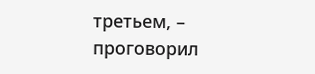третьем, – проговорил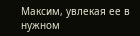Максим, увлекая ее в нужном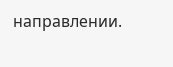направлении.